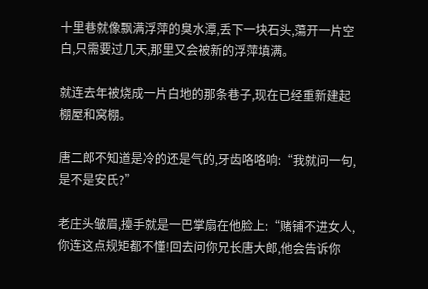十里巷就像飘满浮萍的臭水潭,丢下一块石头,蕩开一片空白,只需要过几天,那里又会被新的浮萍填满。

就连去年被烧成一片白地的那条巷子,现在已经重新建起棚屋和窝棚。

唐二郎不知道是冷的还是气的,牙齿咯咯响:“我就问一句,是不是安氏?”

老庄头皱眉,擡手就是一巴掌扇在他脸上:“赌铺不进女人,你连这点规矩都不懂!回去问你兄长唐大郎,他会告诉你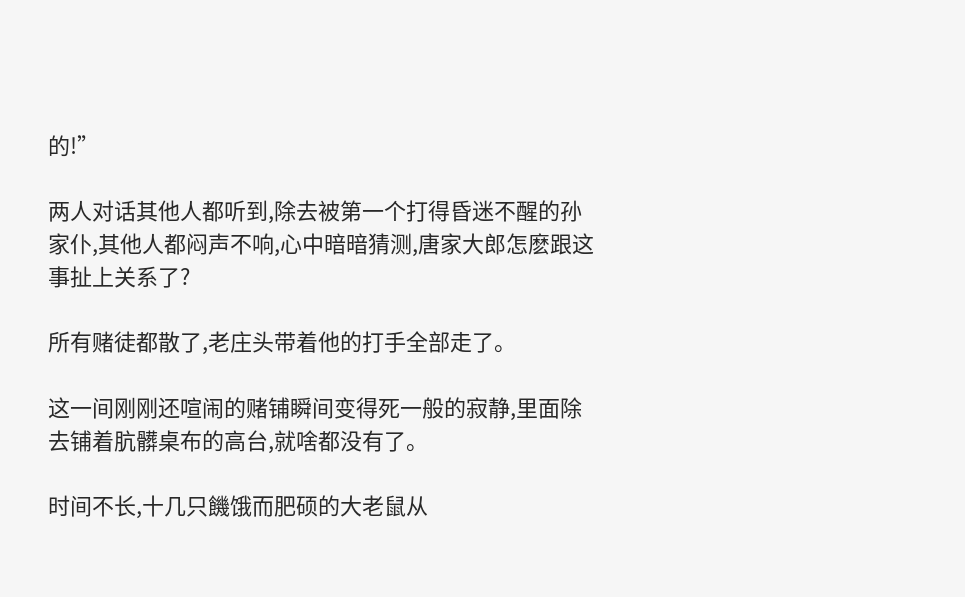的!”

两人对话其他人都听到,除去被第一个打得昏迷不醒的孙家仆,其他人都闷声不响,心中暗暗猜测,唐家大郎怎麽跟这事扯上关系了?

所有赌徒都散了,老庄头带着他的打手全部走了。

这一间刚刚还喧闹的赌铺瞬间变得死一般的寂静,里面除去铺着肮髒桌布的高台,就啥都没有了。

时间不长,十几只饑饿而肥硕的大老鼠从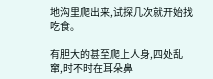地沟里爬出来,试探几次就开始找吃食。

有胆大的甚至爬上人身,四处乱窜,时不时在耳朵鼻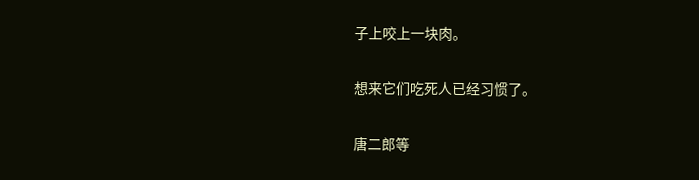子上咬上一块肉。

想来它们吃死人已经习惯了。

唐二郎等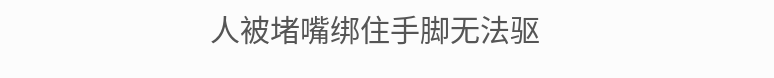人被堵嘴绑住手脚无法驱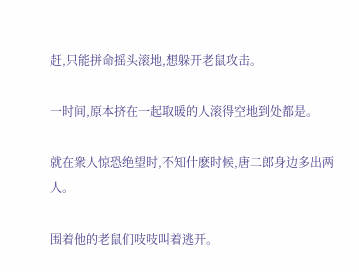赶,只能拼命摇头滚地,想躲开老鼠攻击。

一时间,原本挤在一起取暖的人滚得空地到处都是。

就在衆人惊恐绝望时,不知什麽时候,唐二郎身边多出两人。

围着他的老鼠们吱吱叫着逃开。